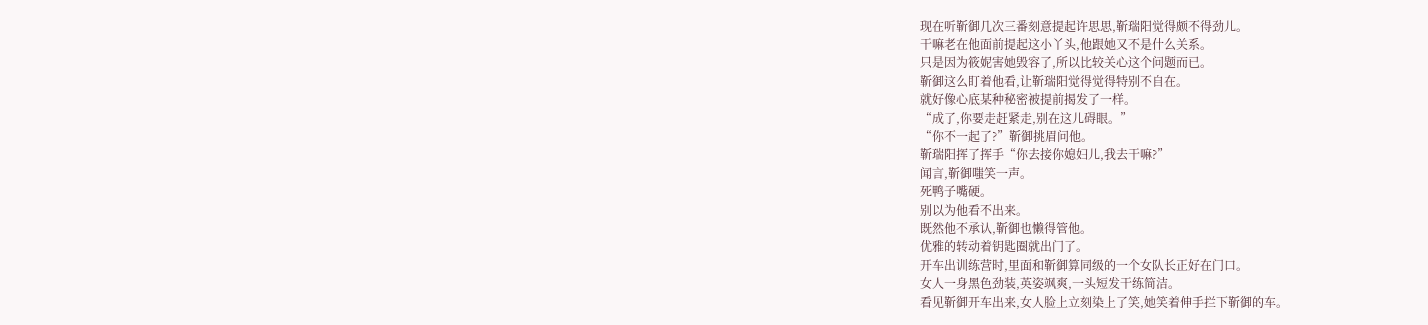现在听靳御几次三番刻意提起许思思,靳瑞阳觉得颇不得劲儿。
干嘛老在他面前提起这小丫头,他跟她又不是什么关系。
只是因为筱妮害她毁容了,所以比较关心这个问题而已。
靳御这么盯着他看,让靳瑞阳觉得觉得特别不自在。
就好像心底某种秘密被提前揭发了一样。
“成了,你要走赶紧走,别在这儿碍眼。”
“你不一起了?”靳御挑眉问他。
靳瑞阳挥了挥手“你去接你媳妇儿,我去干嘛?”
闻言,靳御嗤笑一声。
死鸭子嘴硬。
别以为他看不出来。
既然他不承认,靳御也懒得管他。
优雅的转动着钥匙圈就出门了。
开车出训练营时,里面和靳御算同级的一个女队长正好在门口。
女人一身黑色劲装,英姿飒爽,一头短发干练简洁。
看见靳御开车出来,女人脸上立刻染上了笑,她笑着伸手拦下靳御的车。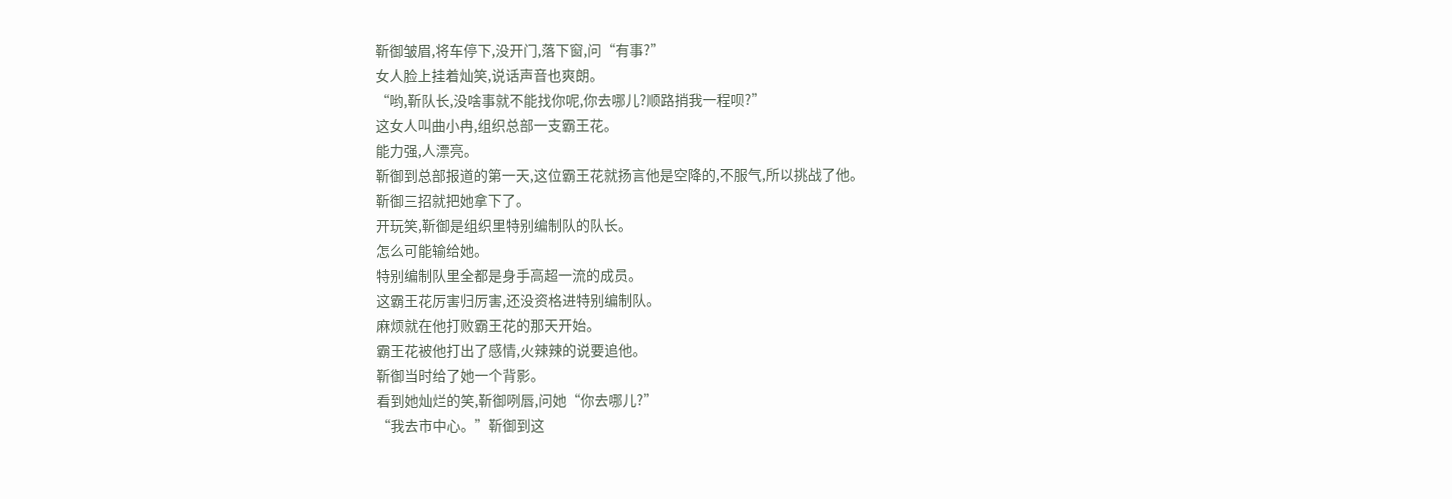靳御皱眉,将车停下,没开门,落下窗,问“有事?”
女人脸上挂着灿笑,说话声音也爽朗。
“哟,靳队长,没啥事就不能找你呢,你去哪儿?顺路捎我一程呗?”
这女人叫曲小冉,组织总部一支霸王花。
能力强,人漂亮。
靳御到总部报道的第一天,这位霸王花就扬言他是空降的,不服气,所以挑战了他。
靳御三招就把她拿下了。
开玩笑,靳御是组织里特别编制队的队长。
怎么可能输给她。
特别编制队里全都是身手高超一流的成员。
这霸王花厉害归厉害,还没资格进特别编制队。
麻烦就在他打败霸王花的那天开始。
霸王花被他打出了感情,火辣辣的说要追他。
靳御当时给了她一个背影。
看到她灿烂的笑,靳御咧唇,问她“你去哪儿?”
“我去市中心。”靳御到这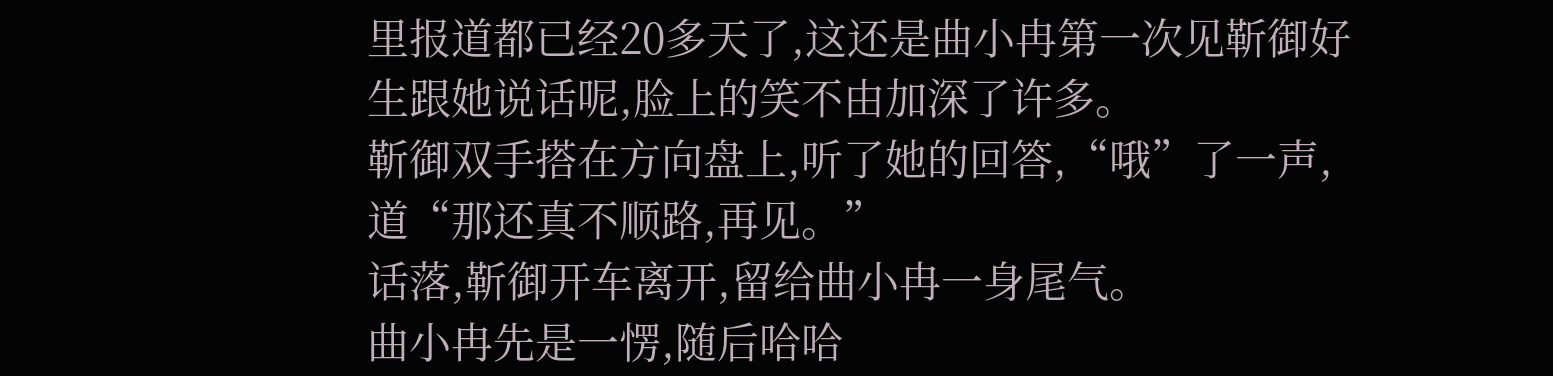里报道都已经20多天了,这还是曲小冉第一次见靳御好生跟她说话呢,脸上的笑不由加深了许多。
靳御双手搭在方向盘上,听了她的回答,“哦”了一声,道“那还真不顺路,再见。”
话落,靳御开车离开,留给曲小冉一身尾气。
曲小冉先是一愣,随后哈哈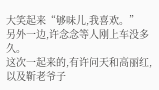大笑起来“够味儿,我喜欢。”
另外一边,许念念等人刚上车没多久。
这次一起来的,有许问天和高丽红,以及靳老爷子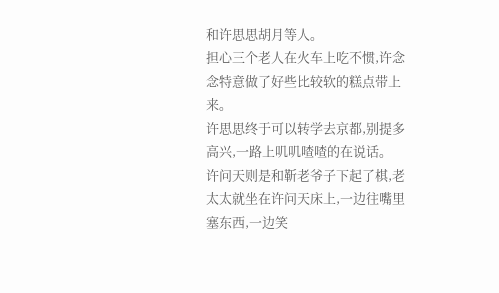和许思思胡月等人。
担心三个老人在火车上吃不惯,许念念特意做了好些比较软的糕点带上来。
许思思终于可以转学去京都,别提多高兴,一路上叽叽喳喳的在说话。
许问天则是和靳老爷子下起了棋,老太太就坐在许问天床上,一边往嘴里塞东西,一边笑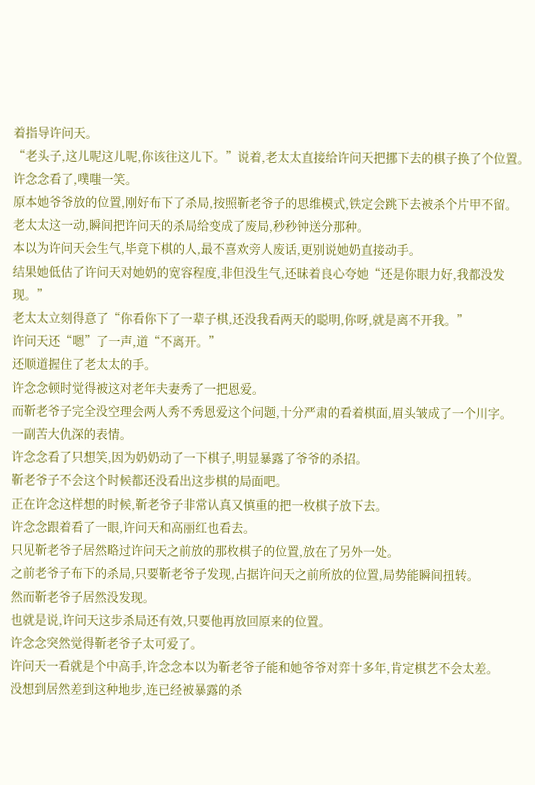着指导许问天。
“老头子,这儿呢这儿呢,你该往这儿下。”说着,老太太直接给许问天把挪下去的棋子换了个位置。
许念念看了,噗嗤一笑。
原本她爷爷放的位置,刚好布下了杀局,按照靳老爷子的思维模式,铁定会跳下去被杀个片甲不留。
老太太这一动,瞬间把许问天的杀局给变成了废局,秒秒钟送分那种。
本以为许问天会生气,毕竟下棋的人,最不喜欢旁人废话,更别说她奶直接动手。
结果她低估了许问天对她奶的宽容程度,非但没生气,还昧着良心夸她“还是你眼力好,我都没发现。”
老太太立刻得意了“你看你下了一辈子棋,还没我看两天的聪明,你呀,就是离不开我。”
许问天还“嗯”了一声,道“不离开。”
还顺道握住了老太太的手。
许念念顿时觉得被这对老年夫妻秀了一把恩爱。
而靳老爷子完全没空理会两人秀不秀恩爱这个问题,十分严肃的看着棋面,眉头皱成了一个川字。
一副苦大仇深的表情。
许念念看了只想笑,因为奶奶动了一下棋子,明显暴露了爷爷的杀招。
靳老爷子不会这个时候都还没看出这步棋的局面吧。
正在许念这样想的时候,靳老爷子非常认真又慎重的把一枚棋子放下去。
许念念跟着看了一眼,许问天和高丽红也看去。
只见靳老爷子居然略过许问天之前放的那枚棋子的位置,放在了另外一处。
之前老爷子布下的杀局,只要靳老爷子发现,占据许问天之前所放的位置,局势能瞬间扭转。
然而靳老爷子居然没发现。
也就是说,许问天这步杀局还有效,只要他再放回原来的位置。
许念念突然觉得靳老爷子太可爱了。
许问天一看就是个中高手,许念念本以为靳老爷子能和她爷爷对弈十多年,肯定棋艺不会太差。
没想到居然差到这种地步,连已经被暴露的杀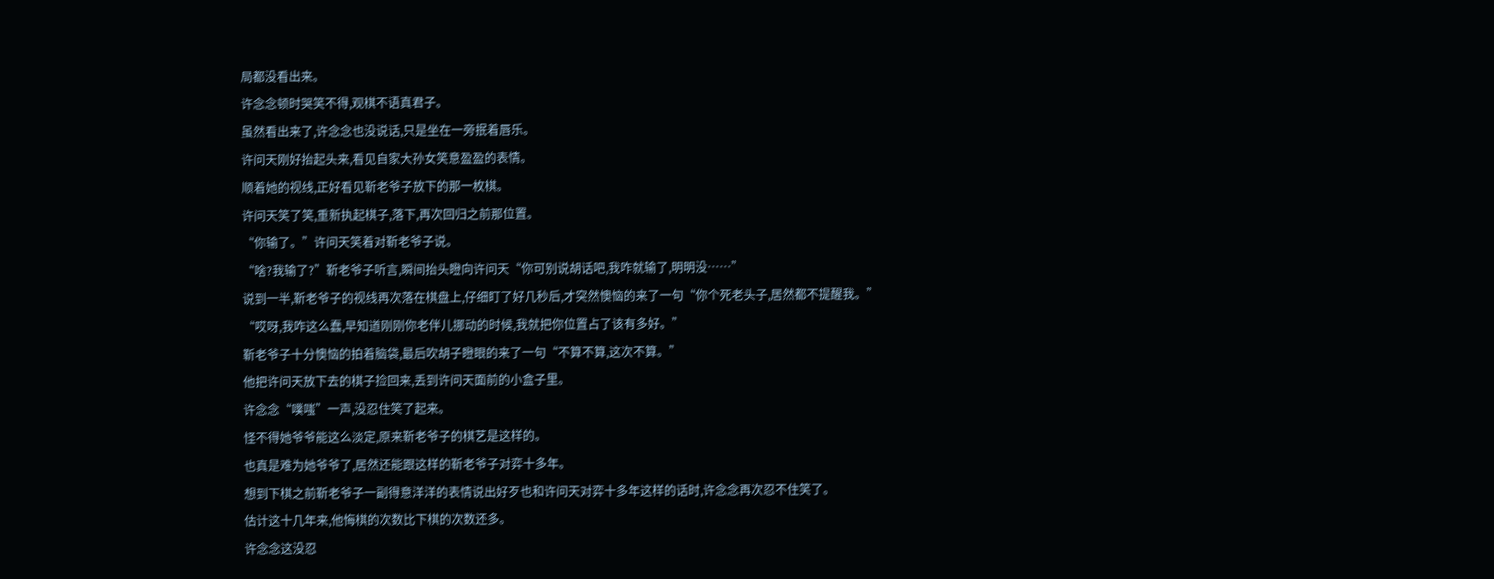局都没看出来。
许念念顿时哭笑不得,观棋不语真君子。
虽然看出来了,许念念也没说话,只是坐在一旁抿着唇乐。
许问天刚好抬起头来,看见自家大孙女笑意盈盈的表情。
顺着她的视线,正好看见靳老爷子放下的那一枚棋。
许问天笑了笑,重新执起棋子,落下,再次回归之前那位置。
“你输了。”许问天笑着对靳老爷子说。
“啥?我输了?”靳老爷子听言,瞬间抬头瞪向许问天“你可别说胡话吧,我咋就输了,明明没……”
说到一半,靳老爷子的视线再次落在棋盘上,仔细盯了好几秒后,才突然懊恼的来了一句“你个死老头子,居然都不提醒我。”
“哎呀,我咋这么蠢,早知道刚刚你老伴儿挪动的时候,我就把你位置占了该有多好。”
靳老爷子十分懊恼的拍着脑袋,最后吹胡子瞪眼的来了一句“不算不算,这次不算。”
他把许问天放下去的棋子捡回来,丢到许问天面前的小盒子里。
许念念“噗嗤”一声,没忍住笑了起来。
怪不得她爷爷能这么淡定,原来靳老爷子的棋艺是这样的。
也真是难为她爷爷了,居然还能跟这样的靳老爷子对弈十多年。
想到下棋之前靳老爷子一副得意洋洋的表情说出好歹也和许问天对弈十多年这样的话时,许念念再次忍不住笑了。
估计这十几年来,他悔棋的次数比下棋的次数还多。
许念念这没忍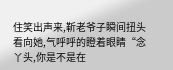住笑出声来,靳老爷子瞬间扭头看向她,气呼呼的瞪着眼睛“念丫头,你是不是在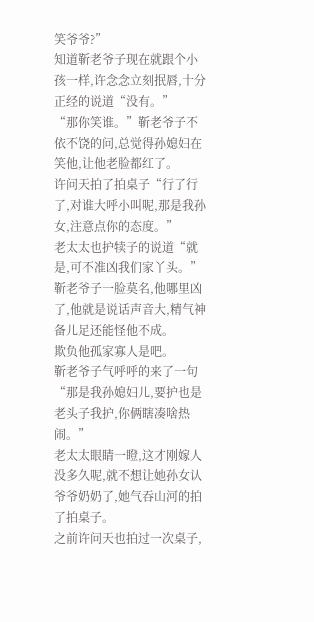笑爷爷?”
知道靳老爷子现在就跟个小孩一样,许念念立刻抿唇,十分正经的说道“没有。”
“那你笑谁。”靳老爷子不依不饶的问,总觉得孙媳妇在笑他,让他老脸都红了。
许问天拍了拍桌子“行了行了,对谁大呼小叫呢,那是我孙女,注意点你的态度。”
老太太也护犊子的说道“就是,可不准凶我们家丫头。”
靳老爷子一脸莫名,他哪里凶了,他就是说话声音大,精气神备儿足还能怪他不成。
欺负他孤家寡人是吧。
靳老爷子气呼呼的来了一句“那是我孙媳妇儿,要护也是老头子我护,你俩瞎凑啥热闹。”
老太太眼睛一瞪,这才刚嫁人没多久呢,就不想让她孙女认爷爷奶奶了,她气吞山河的拍了拍桌子。
之前许问天也拍过一次桌子,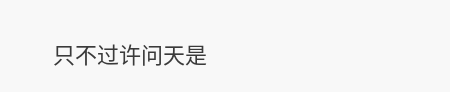只不过许问天是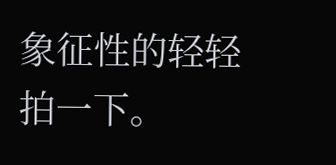象征性的轻轻拍一下。